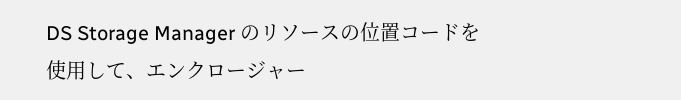DS Storage Manager のリソースの位置コードを使用して、エンクロージャー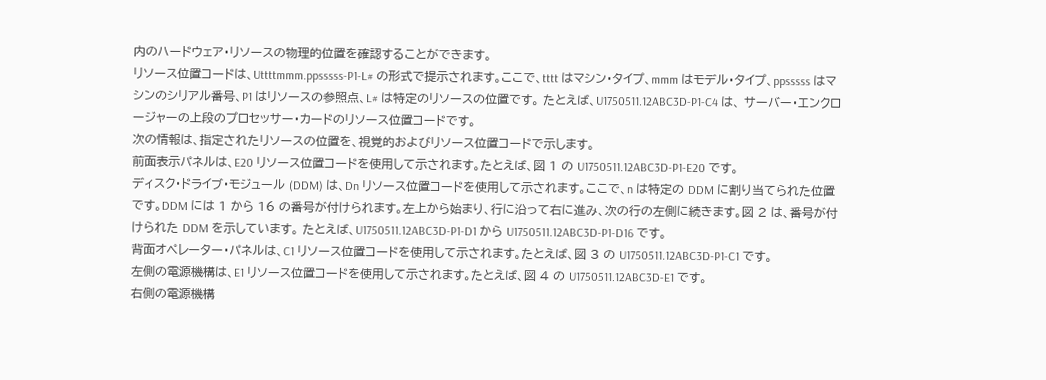内のハードウェア・リソースの物理的位置を確認することができます。
リソース位置コードは、Uttttmmm.ppsssss-P1-L# の形式で提示されます。ここで、tttt はマシン・タイプ、mmm はモデル・タイプ、ppsssss はマシンのシリアル番号、P1 はリソースの参照点、L# は特定のリソースの位置です。 たとえば、U1750511.12ABC3D-P1-C4 は、 サーバー・エンクロージャーの上段のプロセッサー・カードのリソース位置コードです。
次の情報は、指定されたリソースの位置を、視覚的およびリソース位置コードで示します。
前面表示パネルは、E20 リソース位置コードを使用して示されます。たとえば、図 1 の U1750511.12ABC3D-P1-E20 です。
ディスク・ドライブ・モジュール (DDM) は、Dn リソース位置コードを使用して示されます。ここで、n は特定の DDM に割り当てられた位置です。DDM には 1 から 16 の番号が付けられます。左上から始まり、行に沿って右に進み、次の行の左側に続きます。図 2 は、番号が付けられた DDM を示しています。 たとえば、U1750511.12ABC3D-P1-D1 から U1750511.12ABC3D-P1-D16 です。
背面オペレーター・パネルは、C1 リソース位置コードを使用して示されます。たとえば、図 3 の U1750511.12ABC3D-P1-C1 です。
左側の電源機構は、E1 リソース位置コードを使用して示されます。たとえば、図 4 の U1750511.12ABC3D-E1 です。
右側の電源機構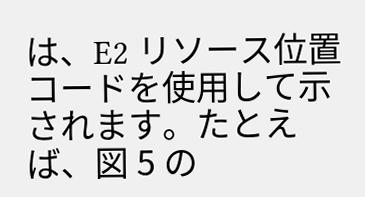は、E2 リソース位置コードを使用して示されます。たとえば、図 5 の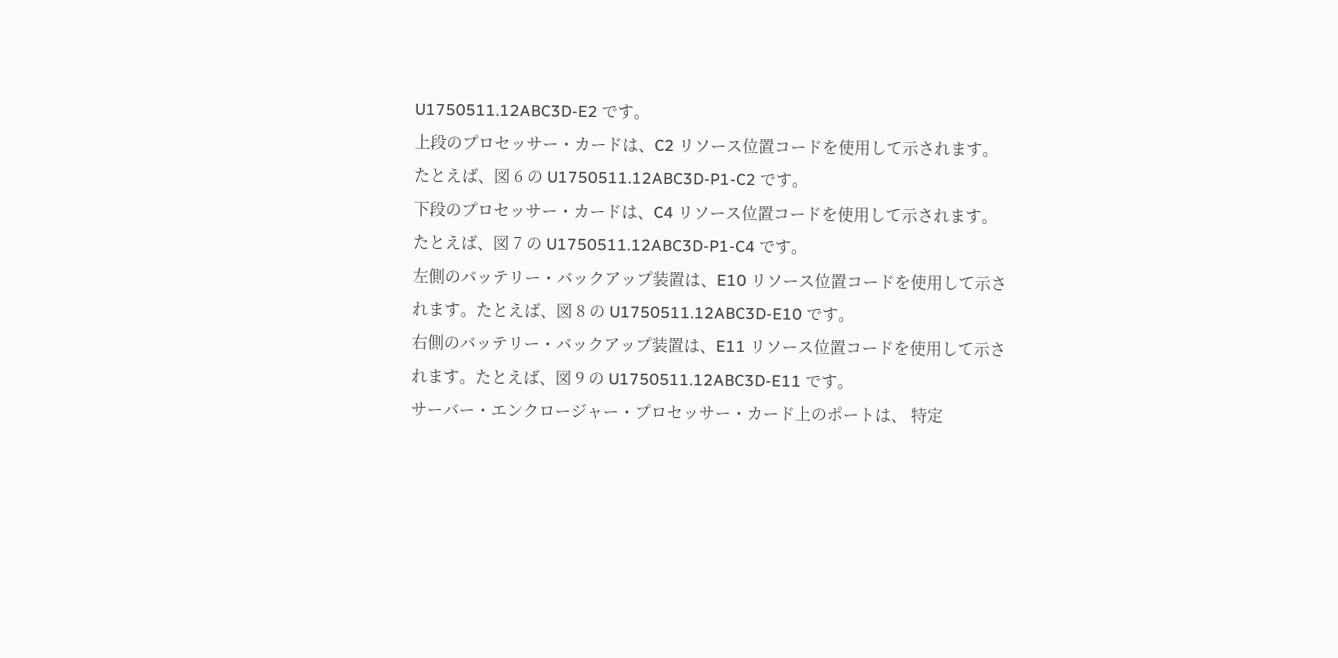U1750511.12ABC3D-E2 です。
上段のプロセッサー・カードは、C2 リソース位置コードを使用して示されます。たとえば、図 6 の U1750511.12ABC3D-P1-C2 です。
下段のプロセッサー・カードは、C4 リソース位置コードを使用して示されます。たとえば、図 7 の U1750511.12ABC3D-P1-C4 です。
左側のバッテリー・バックアップ装置は、E10 リソース位置コードを使用して示されます。たとえば、図 8 の U1750511.12ABC3D-E10 です。
右側のバッテリー・バックアップ装置は、E11 リソース位置コードを使用して示されます。たとえば、図 9 の U1750511.12ABC3D-E11 です。
サーバー・エンクロージャー・プロセッサー・カード上のポートは、 特定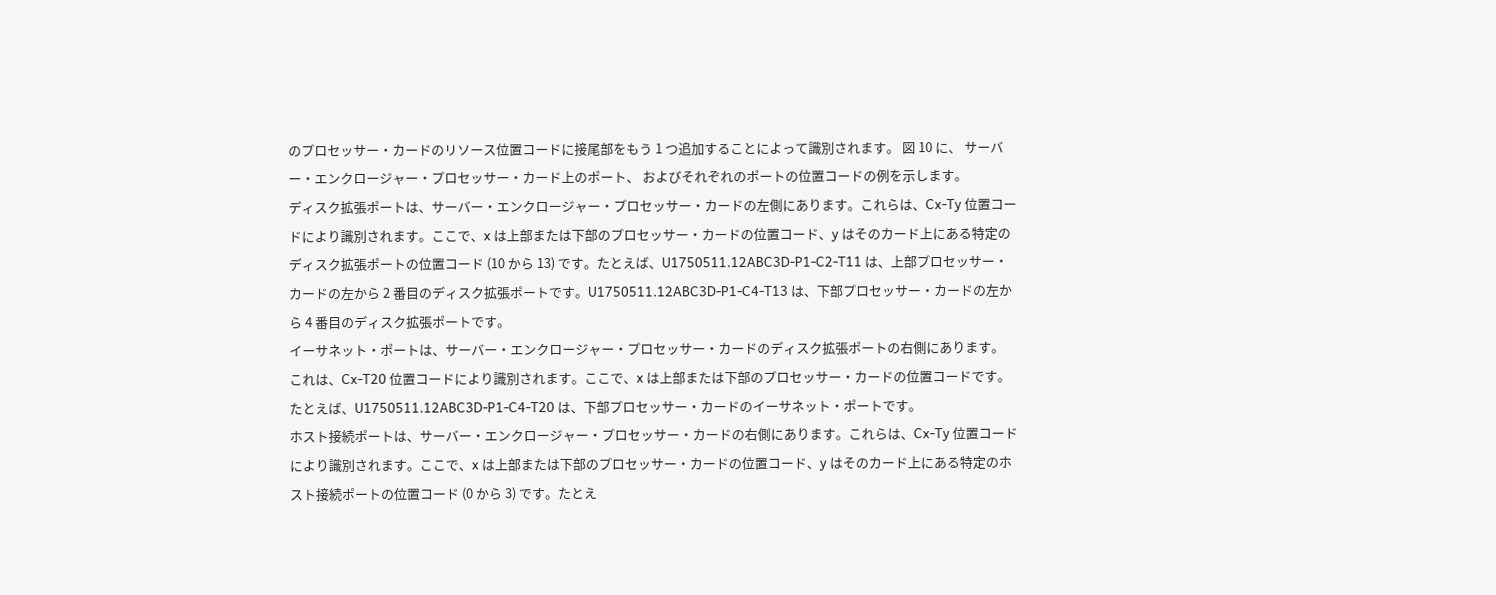のプロセッサー・カードのリソース位置コードに接尾部をもう 1 つ追加することによって識別されます。 図 10 に、 サーバー・エンクロージャー・プロセッサー・カード上のポート、 およびそれぞれのポートの位置コードの例を示します。
ディスク拡張ポートは、サーバー・エンクロージャー・プロセッサー・カードの左側にあります。これらは、Cx-Ty 位置コードにより識別されます。ここで、x は上部または下部のプロセッサー・カードの位置コード、y はそのカード上にある特定のディスク拡張ポートの位置コード (10 から 13) です。たとえば、U1750511.12ABC3D-P1-C2-T11 は、上部プロセッサー・カードの左から 2 番目のディスク拡張ポートです。U1750511.12ABC3D-P1-C4-T13 は、下部プロセッサー・カードの左から 4 番目のディスク拡張ポートです。
イーサネット・ポートは、サーバー・エンクロージャー・プロセッサー・カードのディスク拡張ポートの右側にあります。 これは、Cx-T20 位置コードにより識別されます。ここで、x は上部または下部のプロセッサー・カードの位置コードです。たとえば、U1750511.12ABC3D-P1-C4-T20 は、下部プロセッサー・カードのイーサネット・ポートです。
ホスト接続ポートは、サーバー・エンクロージャー・プロセッサー・カードの右側にあります。これらは、Cx-Ty 位置コードにより識別されます。ここで、x は上部または下部のプロセッサー・カードの位置コード、y はそのカード上にある特定のホスト接続ポートの位置コード (0 から 3) です。たとえ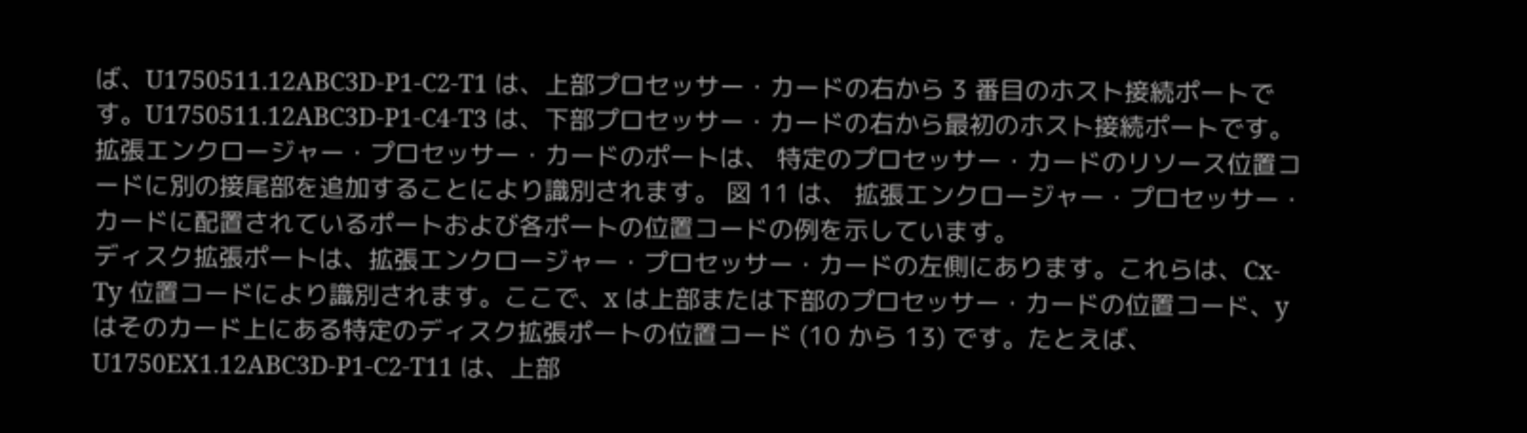ば、U1750511.12ABC3D-P1-C2-T1 は、上部プロセッサー・カードの右から 3 番目のホスト接続ポートです。U1750511.12ABC3D-P1-C4-T3 は、下部プロセッサー・カードの右から最初のホスト接続ポートです。
拡張エンクロージャー・プロセッサー・カードのポートは、 特定のプロセッサー・カードのリソース位置コードに別の接尾部を追加することにより識別されます。 図 11 は、 拡張エンクロージャー・プロセッサー・カードに配置されているポートおよび各ポートの位置コードの例を示しています。
ディスク拡張ポートは、拡張エンクロージャー・プロセッサー・カードの左側にあります。これらは、Cx-Ty 位置コードにより識別されます。ここで、x は上部または下部のプロセッサー・カードの位置コード、y はそのカード上にある特定のディスク拡張ポートの位置コード (10 から 13) です。たとえば、U1750EX1.12ABC3D-P1-C2-T11 は、上部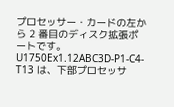プロセッサー・カードの左から 2 番目のディスク拡張ポートです。U1750Ex1.12ABC3D-P1-C4-T13 は、下部プロセッサ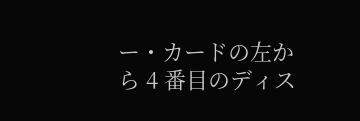ー・カードの左から 4 番目のディス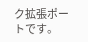ク拡張ポートです。